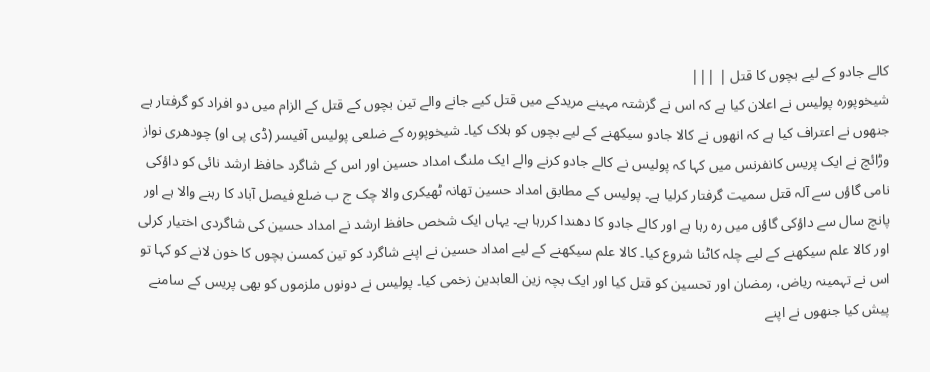کالے جادو کے لیے بچوں کا قتل | |||
شیخوپورہ پولیس نے اعلان کیا ہے کہ اس نے گزشتہ مہینے مریدکے میں قتل کیے جانے والے تین بچوں کے قتل کے الزام میں دو افراد کو گرفتار ہے جنھوں نے اعتراف کیا ہے کہ انھوں نے کالا جادو سیکھنے کے لیے بچوں کو ہلاک کیا۔ شیخوپورہ کے ضلعی پولیس آفیسر (ڈی پی او) چودھری نواز وڑائچ نے ایک پریس کانفرنس میں کہا کہ پولیس نے کالے جادو کرنے والے ایک ملنگ امداد حسین اور اس کے شاگرد حافظ ارشد نائی کو داؤکی نامی گاؤں سے آلہ قتل سمیت گرفتار کرلیا ہے۔ پولیس کے مطابق امداد حسین تھانہ ٹھیکری والا چک ج ب ضلع فیصل آباد کا رہنے والا ہے اور پانچ سال سے داؤکی گاؤں میں رہ رہا ہے اور کالے جادو کا دھندا کررہا ہے۔ یہاں ایک شخص حافظ ارشد نے امداد حسین کی شاگردی اختیار کرلی اور کالا علم سیکھنے کے لیے چلہ کاٹنا شروع کیا۔ کالا علم سیکھنے کے لیے امداد حسین نے اپنے شاگرد کو تین کمسن بچوں کا خون لانے کو کہا تو اس نے تہمینہ ریاض، رمضان اور تحسین کو قتل کیا اور ایک بچہ زین العابدین زخمی کیا۔ پولیس نے دونوں ملزموں کو بھی پریس کے سامنے پیش کیا جنھوں نے اپنے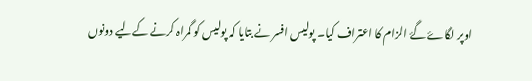اوپر لگاۓ گۓ الزام کا اعتراف کیا۔ پولیس افسر نے بتایا کہ پولیس کو گمراہ کرنے کےلیے دونوں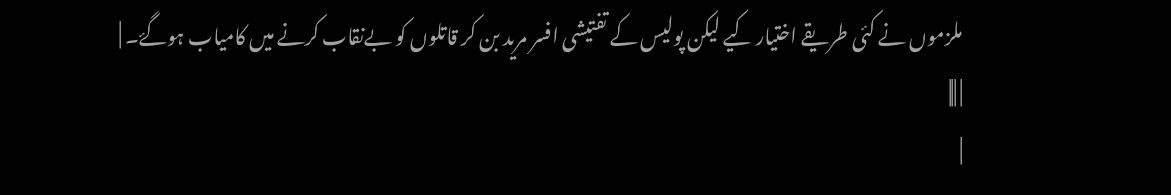ملزموں نے کئی طریقے اختیار کیے لیکن پولیس کے تفتیشی افسر مرید بن کر قاتلوں کو بےنقاب کرنے میں کامیاب ہوگۓ۔ |
| |||
|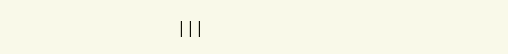|||